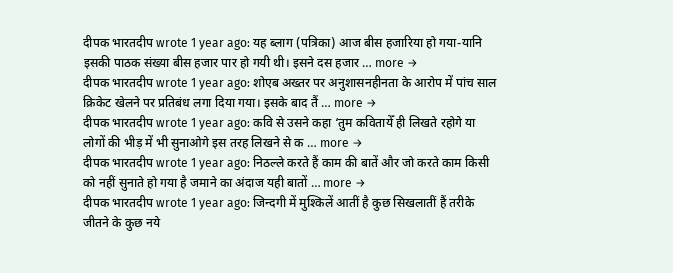दीपक भारतदीप wrote 1 year ago: यह ब्लाग (पत्रिका) आज बीस हजारिया हो गया-यानि इसकी पाठक संख्या बीस हजार पार हो गयी थी। इसने दस हजार … more →
दीपक भारतदीप wrote 1 year ago: शोएब अख्तर पर अनुशासनहीनता के आरोप में पांच साल क्रिकेट खेलने पर प्रतिबंध लगा दिया गया। इसके बाद तैं … more →
दीपक भारतदीप wrote 1 year ago: कवि से उसने कहा ‘तुम कवितायेँ ही लिखते रहोगे या लोगों की भीड़ में भी सुनाओगे इस तरह लिखने से क … more →
दीपक भारतदीप wrote 1 year ago: निठल्ले करते हैं काम की बातें और जो करते काम किसी को नहीं सुनाते हो गया है जमाने का अंदाज यही बातों … more →
दीपक भारतदीप wrote 1 year ago: जिन्दगी में मुश्किलें आतीं है कुछ सिखलातीं हैं तरीके जीतने के कुछ नये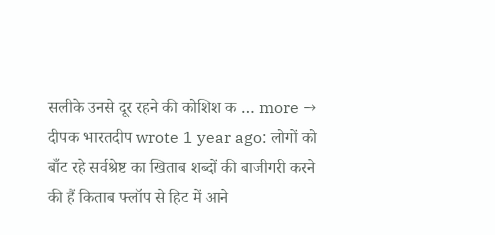सलीके उनसे दूर रहने की कोशिश क … more →
दीपक भारतदीप wrote 1 year ago: लोगों को बाँट रहे सर्वश्रेष्ट का खिताब शब्दों की बाजीगरी करने की हैं किताब फ्लॉप से हिट में आने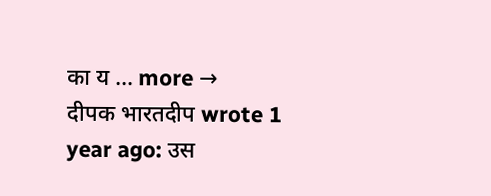का य … more →
दीपक भारतदीप wrote 1 year ago: उस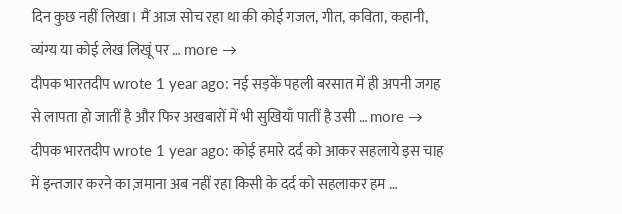दिन कुछ नहीं लिखा। मैं आज सोच रहा था की कोई गजल, गीत, कविता, कहानी, व्यंग्य या कोई लेख लिखूं पर … more →
दीपक भारतदीप wrote 1 year ago: नई सड़कें पहली बरसात में ही अपनी जगह से लापता हो जातीं है और फिर अखबारों में भी सुखियाँ पातीं है उसी … more →
दीपक भारतदीप wrote 1 year ago: कोई हमारे दर्द को आकर सहलाये इस चाह में इन्तजार करने का ज़माना अब नहीं रहा किसी के दर्द को सहलाकर हम …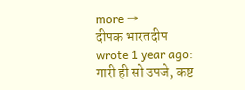more →
दीपक भारतदीप wrote 1 year ago: गारी ही सो उपजे, कष्ट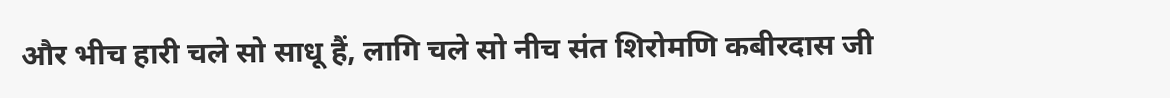और भीच हारी चले सो साधू हैं, लागि चले सो नीच संत शिरोमणि कबीरदास जी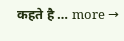कहते है … more →